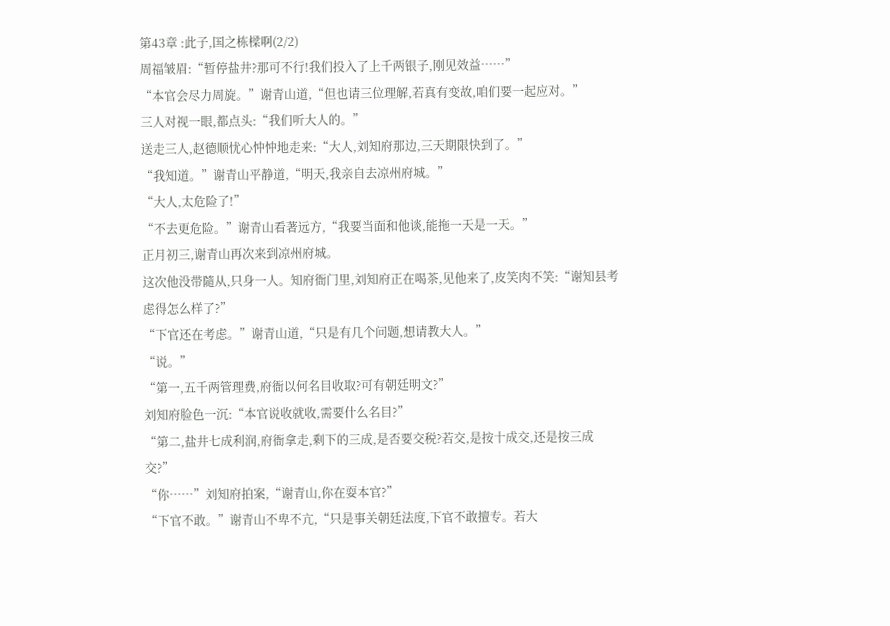第43章 :此子,国之栋樑啊(2/2)
周福皱眉:“暂停盐井?那可不行!我们投入了上千两银子,刚见效益……”
“本官会尽力周旋。”谢青山道,“但也请三位理解,若真有变故,咱们要一起应对。”
三人对视一眼,都点头:“我们听大人的。”
送走三人,赵德顺忧心忡忡地走来:“大人,刘知府那边,三天期限快到了。”
“我知道。”谢青山平静道,“明天,我亲自去凉州府城。”
“大人,太危险了!”
“不去更危险。”谢青山看著远方,“我要当面和他谈,能拖一天是一天。”
正月初三,谢青山再次来到凉州府城。
这次他没带隨从,只身一人。知府衙门里,刘知府正在喝茶,见他来了,皮笑肉不笑:“谢知县考虑得怎么样了?”
“下官还在考虑。”谢青山道,“只是有几个问题,想请教大人。”
“说。”
“第一,五千两管理费,府衙以何名目收取?可有朝廷明文?”
刘知府脸色一沉:“本官说收就收,需要什么名目?”
“第二,盐井七成利润,府衙拿走,剩下的三成,是否要交税?若交,是按十成交,还是按三成交?”
“你……”刘知府拍案,“谢青山,你在耍本官?”
“下官不敢。”谢青山不卑不亢,“只是事关朝廷法度,下官不敢擅专。若大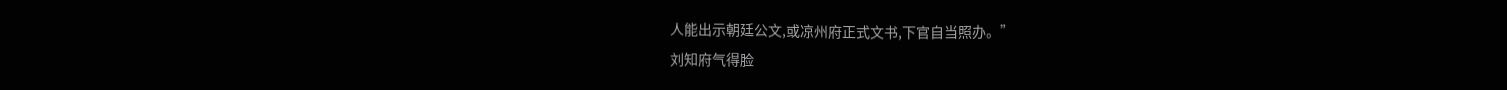人能出示朝廷公文,或凉州府正式文书,下官自当照办。”
刘知府气得脸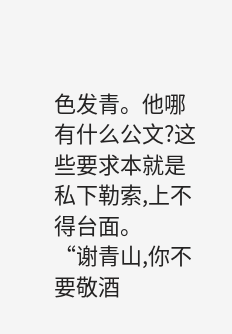色发青。他哪有什么公文?这些要求本就是私下勒索,上不得台面。
“谢青山,你不要敬酒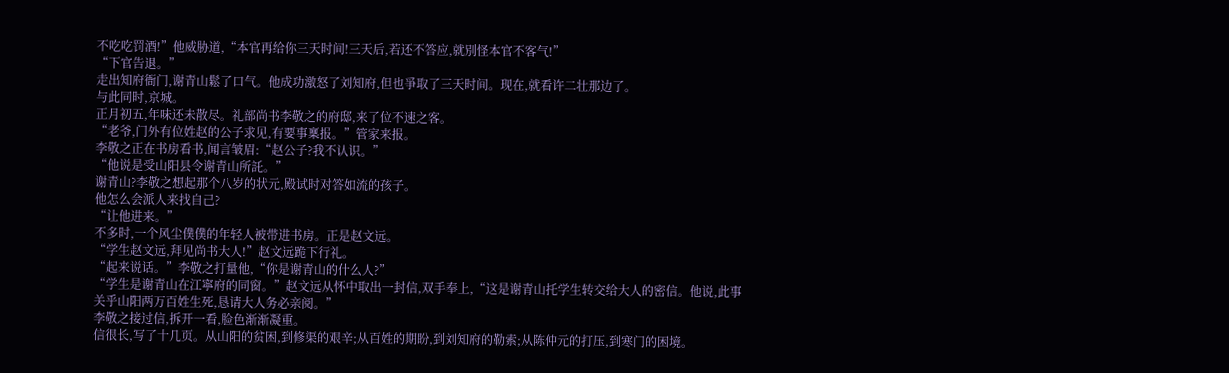不吃吃罚酒!”他威胁道,“本官再给你三天时间!三天后,若还不答应,就別怪本官不客气!”
“下官告退。”
走出知府衙门,谢青山鬆了口气。他成功激怒了刘知府,但也爭取了三天时间。现在,就看许二壮那边了。
与此同时,京城。
正月初五,年味还未散尽。礼部尚书李敬之的府邸,来了位不速之客。
“老爷,门外有位姓赵的公子求见,有要事稟报。”管家来报。
李敬之正在书房看书,闻言皱眉:“赵公子?我不认识。”
“他说是受山阳县令谢青山所託。”
谢青山?李敬之想起那个八岁的状元,殿试时对答如流的孩子。
他怎么会派人来找自己?
“让他进来。”
不多时,一个风尘僕僕的年轻人被带进书房。正是赵文远。
“学生赵文远,拜见尚书大人!”赵文远跪下行礼。
“起来说话。”李敬之打量他,“你是谢青山的什么人?”
“学生是谢青山在江寧府的同窗。”赵文远从怀中取出一封信,双手奉上,“这是谢青山托学生转交给大人的密信。他说,此事关乎山阳两万百姓生死,恳请大人务必亲阅。”
李敬之接过信,拆开一看,脸色渐渐凝重。
信很长,写了十几页。从山阳的贫困,到修渠的艰辛;从百姓的期盼,到刘知府的勒索;从陈仲元的打压,到寒门的困境。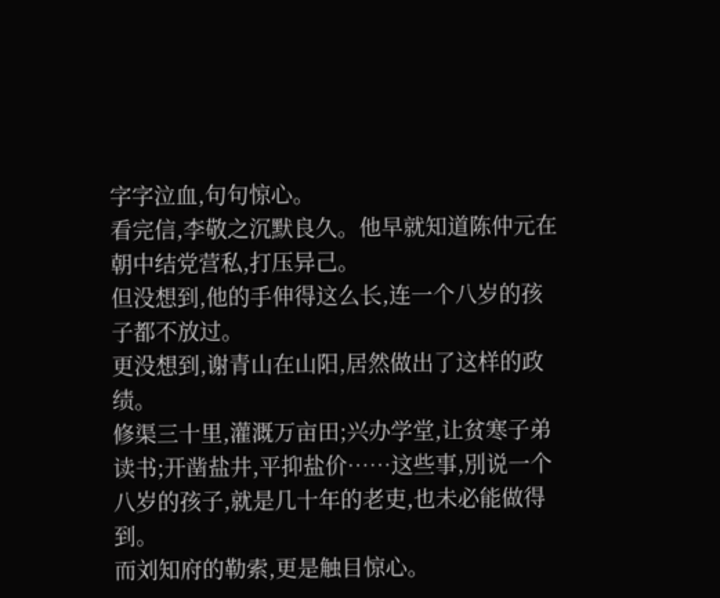字字泣血,句句惊心。
看完信,李敬之沉默良久。他早就知道陈仲元在朝中结党营私,打压异己。
但没想到,他的手伸得这么长,连一个八岁的孩子都不放过。
更没想到,谢青山在山阳,居然做出了这样的政绩。
修渠三十里,灌溉万亩田;兴办学堂,让贫寒子弟读书;开凿盐井,平抑盐价……这些事,別说一个八岁的孩子,就是几十年的老吏,也未必能做得到。
而刘知府的勒索,更是触目惊心。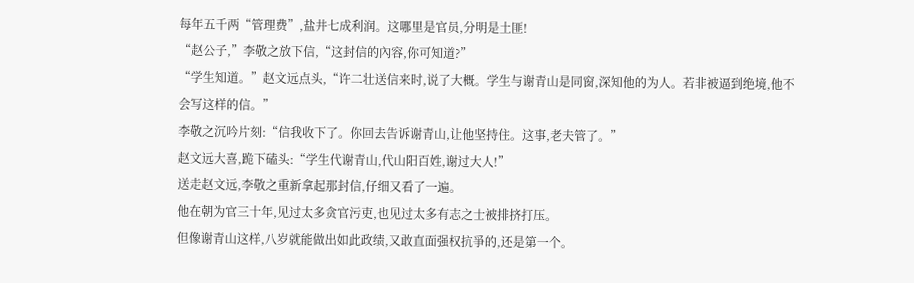每年五千两“管理费”,盐井七成利润。这哪里是官员,分明是土匪!
“赵公子,”李敬之放下信,“这封信的內容,你可知道?”
“学生知道。”赵文远点头,“许二壮送信来时,说了大概。学生与谢青山是同窗,深知他的为人。若非被逼到绝境,他不会写这样的信。”
李敬之沉吟片刻:“信我收下了。你回去告诉谢青山,让他坚持住。这事,老夫管了。”
赵文远大喜,跪下磕头:“学生代谢青山,代山阳百姓,谢过大人!”
送走赵文远,李敬之重新拿起那封信,仔细又看了一遍。
他在朝为官三十年,见过太多贪官污吏,也见过太多有志之士被排挤打压。
但像谢青山这样,八岁就能做出如此政绩,又敢直面强权抗爭的,还是第一个。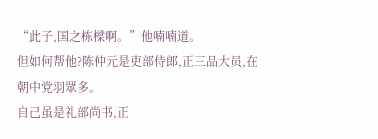“此子,国之栋樑啊。”他喃喃道。
但如何帮他?陈仲元是吏部侍郎,正三品大员,在朝中党羽眾多。
自己虽是礼部尚书,正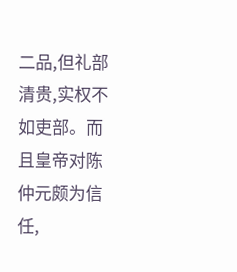二品,但礼部清贵,实权不如吏部。而且皇帝对陈仲元颇为信任,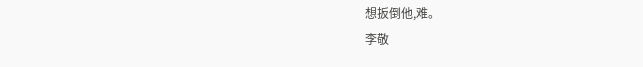想扳倒他,难。
李敬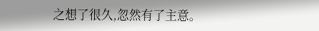之想了很久,忽然有了主意。